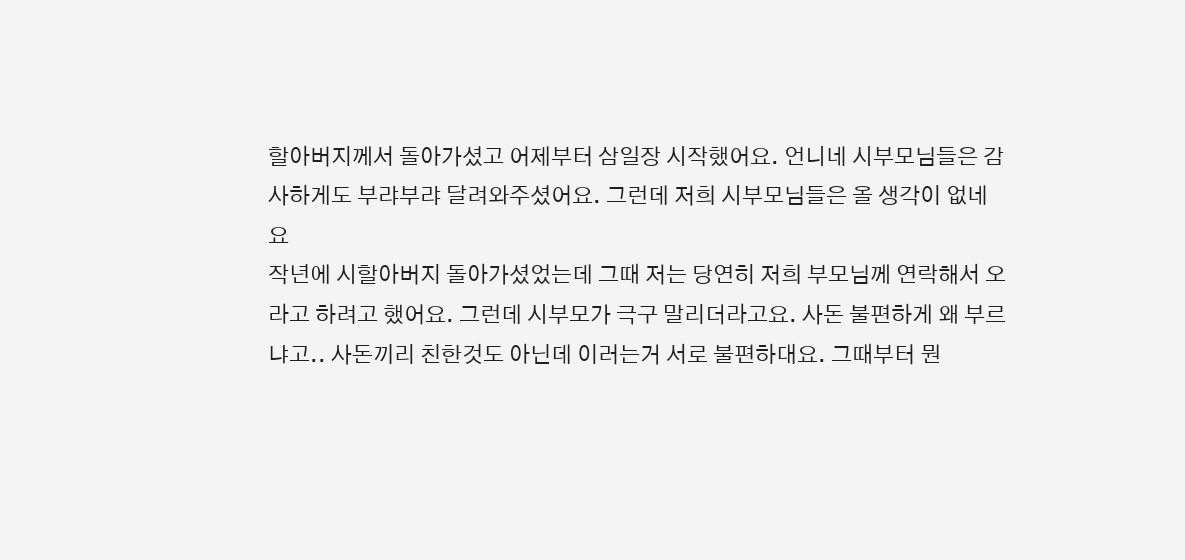할아버지께서 돌아가셨고 어제부터 삼일장 시작했어요. 언니네 시부모님들은 감사하게도 부랴부랴 달려와주셨어요. 그런데 저희 시부모님들은 올 생각이 없네요
작년에 시할아버지 돌아가셨었는데 그때 저는 당연히 저희 부모님께 연락해서 오라고 하려고 했어요. 그런데 시부모가 극구 말리더라고요. 사돈 불편하게 왜 부르냐고.. 사돈끼리 친한것도 아닌데 이러는거 서로 불편하대요. 그때부터 뭔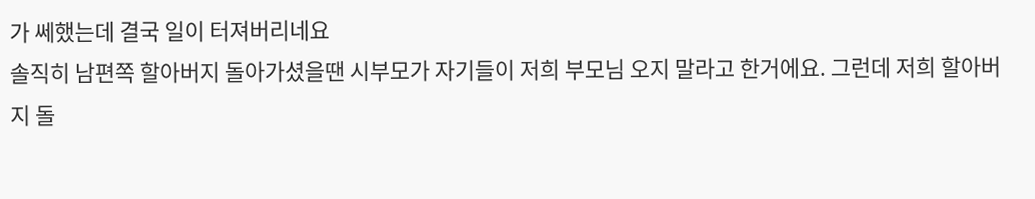가 쎄했는데 결국 일이 터져버리네요
솔직히 남편쪽 할아버지 돌아가셨을땐 시부모가 자기들이 저희 부모님 오지 말라고 한거에요. 그런데 저희 할아버지 돌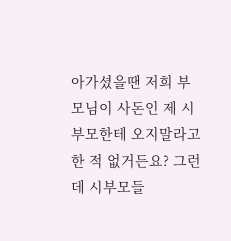아가셨을땐 저희 부모님이 사돈인 제 시부모한테 오지말라고 한 적 없거든요? 그런데 시부모들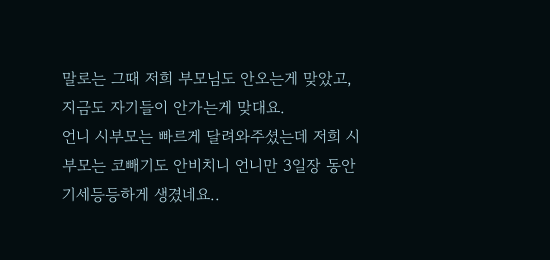말로는 그때 저희 부모님도 안오는게 맞았고, 지금도 자기들이 안가는게 맞대요.
언니 시부모는 빠르게 달려와주셨는데 저희 시부모는 코빼기도 안비치니 언니만 3일장 동안 기세등등하게 생겼네요..